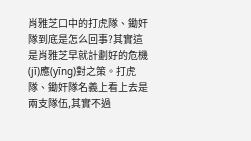肖雅芝口中的打虎隊、鋤奸隊到底是怎么回事?其實這是肖雅芝早就計劃好的危機(jī)應(yīng)對之策。打虎隊、鋤奸隊名義上看上去是兩支隊伍,其實不過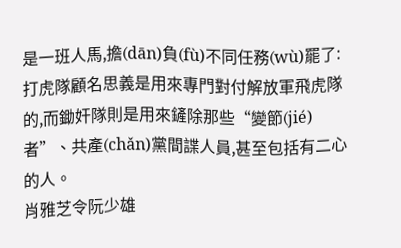是一班人馬,擔(dān)負(fù)不同任務(wù)罷了:打虎隊顧名思義是用來專門對付解放軍飛虎隊的,而鋤奸隊則是用來鏟除那些“變節(jié)者”、共產(chǎn)黨間諜人員,甚至包括有二心的人。
肖雅芝令阮少雄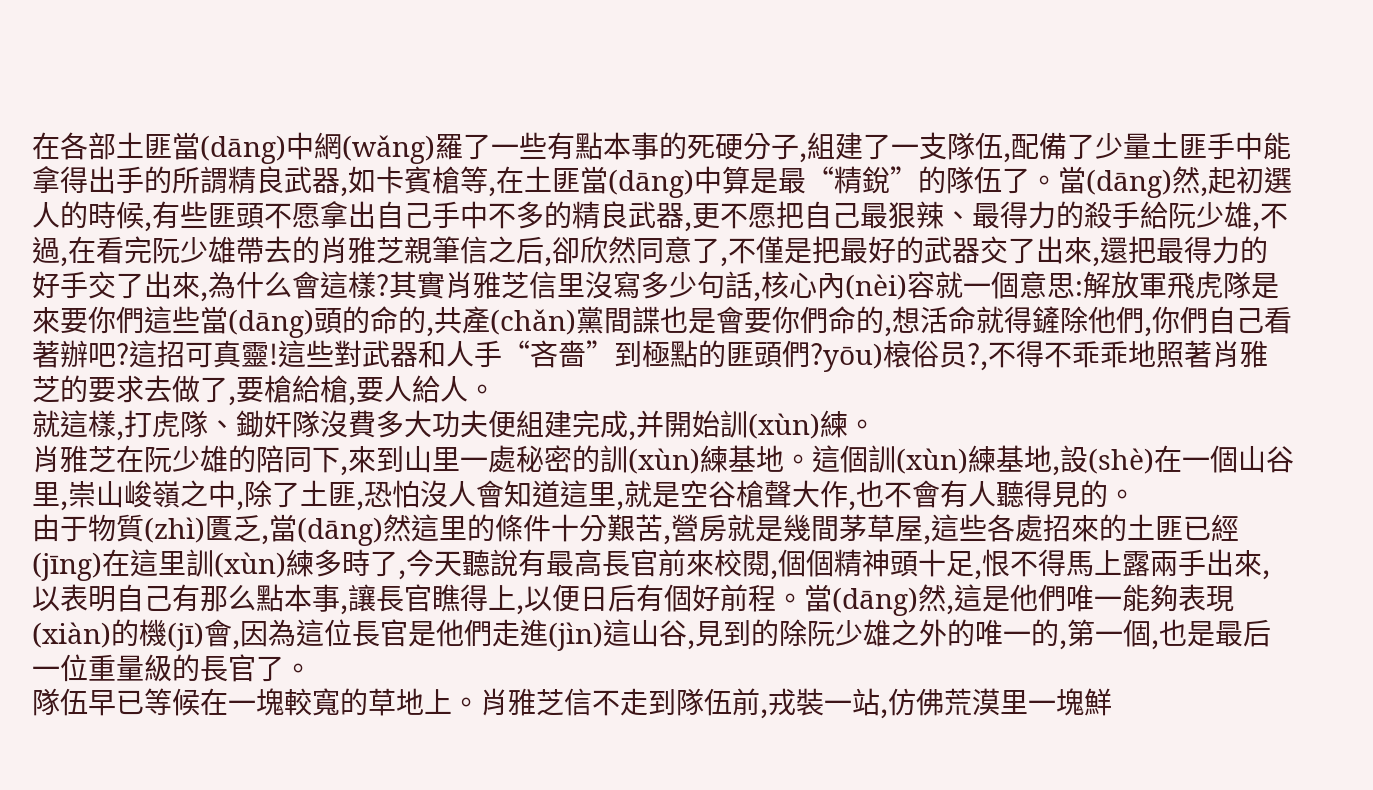在各部土匪當(dāng)中網(wǎng)羅了一些有點本事的死硬分子,組建了一支隊伍,配備了少量土匪手中能拿得出手的所謂精良武器,如卡賓槍等,在土匪當(dāng)中算是最“精銳”的隊伍了。當(dāng)然,起初選人的時候,有些匪頭不愿拿出自己手中不多的精良武器,更不愿把自己最狠辣、最得力的殺手給阮少雄,不過,在看完阮少雄帶去的肖雅芝親筆信之后,卻欣然同意了,不僅是把最好的武器交了出來,還把最得力的好手交了出來,為什么會這樣?其實肖雅芝信里沒寫多少句話,核心內(nèi)容就一個意思:解放軍飛虎隊是來要你們這些當(dāng)頭的命的,共產(chǎn)黨間諜也是會要你們命的,想活命就得鏟除他們,你們自己看著辦吧?這招可真靈!這些對武器和人手“吝嗇”到極點的匪頭們?yōu)榱俗员?,不得不乖乖地照著肖雅芝的要求去做了,要槍給槍,要人給人。
就這樣,打虎隊、鋤奸隊沒費多大功夫便組建完成,并開始訓(xùn)練。
肖雅芝在阮少雄的陪同下,來到山里一處秘密的訓(xùn)練基地。這個訓(xùn)練基地,設(shè)在一個山谷里,崇山峻嶺之中,除了土匪,恐怕沒人會知道這里,就是空谷槍聲大作,也不會有人聽得見的。
由于物質(zhì)匱乏,當(dāng)然這里的條件十分艱苦,營房就是幾間茅草屋,這些各處招來的土匪已經(jīng)在這里訓(xùn)練多時了,今天聽說有最高長官前來校閱,個個精神頭十足,恨不得馬上露兩手出來,以表明自己有那么點本事,讓長官瞧得上,以便日后有個好前程。當(dāng)然,這是他們唯一能夠表現(xiàn)的機(jī)會,因為這位長官是他們走進(jìn)這山谷,見到的除阮少雄之外的唯一的,第一個,也是最后一位重量級的長官了。
隊伍早已等候在一塊較寬的草地上。肖雅芝信不走到隊伍前,戎裝一站,仿佛荒漠里一塊鮮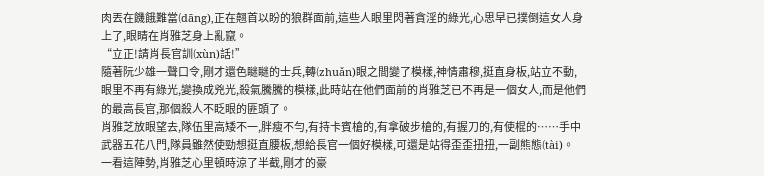肉丟在饑餓難當(dāng),正在翹首以盼的狼群面前,這些人眼里閃著貪淫的綠光,心思早已撲倒這女人身上了,眼睛在肖雅芝身上亂竄。
“立正!請肖長官訓(xùn)話!”
隨著阮少雄一聲口令,剛才還色瞇瞇的士兵,轉(zhuǎn)眼之間變了模樣,神情肅穆,挺直身板,站立不動,眼里不再有綠光,變換成兇光,殺氣騰騰的模樣,此時站在他們面前的肖雅芝已不再是一個女人,而是他們的最高長官,那個殺人不眨眼的匪頭了。
肖雅芝放眼望去,隊伍里高矮不一,胖瘦不勻,有持卡賓槍的,有拿破步槍的,有握刀的,有使棍的……手中武器五花八門,隊員雖然使勁想挺直腰板,想給長官一個好模樣,可還是站得歪歪扭扭,一副熊態(tài)。
一看這陣勢,肖雅芝心里頓時涼了半截,剛才的豪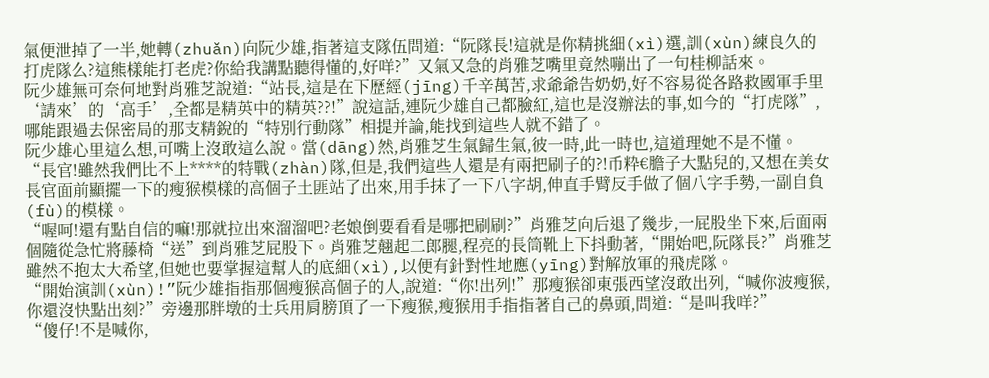氣便泄掉了一半,她轉(zhuǎn)向阮少雄,指著這支隊伍問道:“阮隊長!這就是你精挑細(xì)選,訓(xùn)練良久的打虎隊么?這熊樣能打老虎?你給我講點聽得懂的,好咩?”又氣又急的肖雅芝嘴里竟然嘣出了一句桂柳話來。
阮少雄無可奈何地對肖雅芝說道:“站長,這是在下歷經(jīng)千辛萬苦,求爺爺告奶奶,好不容易從各路救國軍手里‘請來’的‘高手’,全都是精英中的精英??!”說這話,連阮少雄自己都臉紅,這也是沒辦法的事,如今的“打虎隊”,哪能跟過去保密局的那支精銳的“特別行動隊”相提并論,能找到這些人就不錯了。
阮少雄心里這么想,可嘴上沒敢這么說。當(dāng)然,肖雅芝生氣歸生氣,彼一時,此一時也,這道理她不是不懂。
“長官!雖然我們比不上****的特戰(zhàn)隊,但是,我們這些人還是有兩把刷子的?!币粋€膽子大點兒的,又想在美女長官面前顯擺一下的瘦猴模樣的高個子土匪站了出來,用手抹了一下八字胡,伸直手臂反手做了個八字手勢,一副自負(fù)的模樣。
“喔呵!還有點自信的嘛!那就拉出來溜溜吧?老娘倒要看看是哪把刷刷?”肖雅芝向后退了幾步,一屁股坐下來,后面兩個隨從急忙將藤椅“送”到肖雅芝屁股下。肖雅芝翹起二郎腿,程亮的長筒靴上下抖動著,“開始吧,阮隊長?”肖雅芝雖然不抱太大希望,但她也要掌握這幫人的底細(xì),以便有針對性地應(yīng)對解放軍的飛虎隊。
“開始演訓(xùn)!”阮少雄指指那個瘦猴高個子的人,說道:“你!出列!”那瘦猴卻東張西望沒敢出列,“喊你波瘦猴,你還沒快點出刻?”旁邊那胖墩的士兵用肩膀頂了一下瘦猴,瘦猴用手指指著自己的鼻頭,問道:“是叫我咩?”
“傻仔!不是喊你,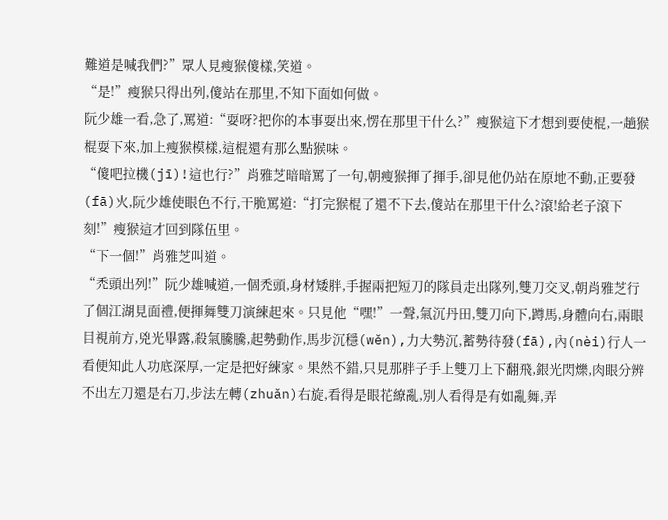難道是喊我們?”眾人見瘦猴傻樣,笑道。
“是!”瘦猴只得出列,傻站在那里,不知下面如何做。
阮少雄一看,急了,罵道:“耍呀?把你的本事耍出來,愣在那里干什么?”瘦猴這下才想到要使棍,一趟猴棍耍下來,加上瘦猴模樣,這棍還有那么點猴味。
“傻吧拉機(jī)!這也行?”肖雅芝暗暗罵了一句,朝瘦猴揮了揮手,卻見他仍站在原地不動,正要發(fā)火,阮少雄使眼色不行,干脆罵道:“打完猴棍了還不下去,傻站在那里干什么?滾!給老子滾下刻!”瘦猴這才回到隊伍里。
“下一個!”肖雅芝叫道。
“禿頭出列!”阮少雄喊道,一個禿頭,身材矮胖,手握兩把短刀的隊員走出隊列,雙刀交叉,朝肖雅芝行了個江湖見面禮,便揮舞雙刀演練起來。只見他“嘿!”一聲,氣沉丹田,雙刀向下,蹲馬,身體向右,兩眼目視前方,兇光畢露,殺氣騰騰,起勢動作,馬步沉穩(wěn),力大勢沉,蓄勢待發(fā),內(nèi)行人一看便知此人功底深厚,一定是把好練家。果然不錯,只見那胖子手上雙刀上下翻飛,銀光閃爍,肉眼分辨不出左刀還是右刀,步法左轉(zhuǎn)右旋,看得是眼花繚亂,別人看得是有如亂舞,弄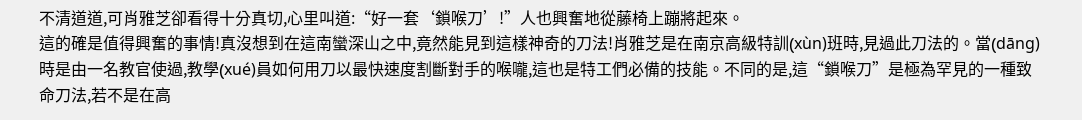不清道道,可肖雅芝卻看得十分真切,心里叫道:“好一套‘鎖喉刀’!”人也興奮地從藤椅上蹦將起來。
這的確是值得興奮的事情!真沒想到在這南蠻深山之中,竟然能見到這樣神奇的刀法!肖雅芝是在南京高級特訓(xùn)班時,見過此刀法的。當(dāng)時是由一名教官使過,教學(xué)員如何用刀以最快速度割斷對手的喉嚨,這也是特工們必備的技能。不同的是,這“鎖喉刀”是極為罕見的一種致命刀法,若不是在高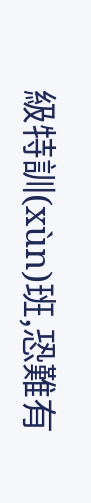級特訓(xùn)班,恐難有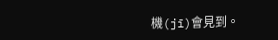機(jī)會見到。